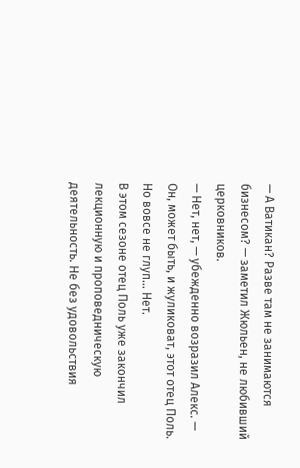— А Ватикан? Разве там не занимаются бизнесом? — заметил Жюльен, не любивший церковников.
— Нет, нет, — убежденно возразил Алекс. — Он, может быть, и жуликоват, этот отец Поль. Но вовсе не глуп… Нет.
В этом сезоне отец Поль уже закончил лекционную и проповедническую деятельность. Не без удовольствия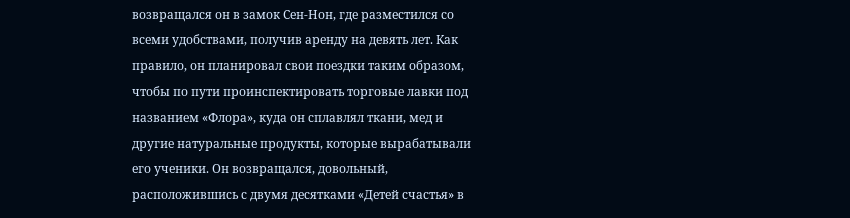возвращался он в замок Сен-Нон, где разместился со всеми удобствами, получив аренду на девять лет. Как правило, он планировал свои поездки таким образом, чтобы по пути проинспектировать торговые лавки под названием «Флора», куда он сплавлял ткани, мед и другие натуральные продукты, которые вырабатывали его ученики. Он возвращался, довольный, расположившись с двумя десятками «Детей счастья» в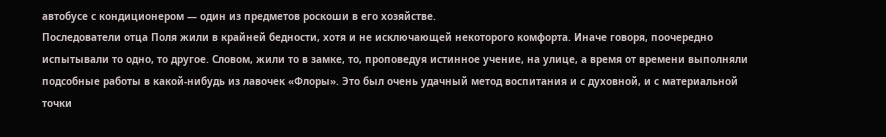автобусе с кондиционером — один из предметов роскоши в его хозяйстве.
Последователи отца Поля жили в крайней бедности, хотя и не исключающей некоторого комфорта. Иначе говоря, поочередно испытывали то одно, то другое. Словом, жили то в замке, то, проповедуя истинное учение, на улице, а время от времени выполняли подсобные работы в какой-нибудь из лавочек «Флоры». Это был очень удачный метод воспитания и с духовной, и с материальной точки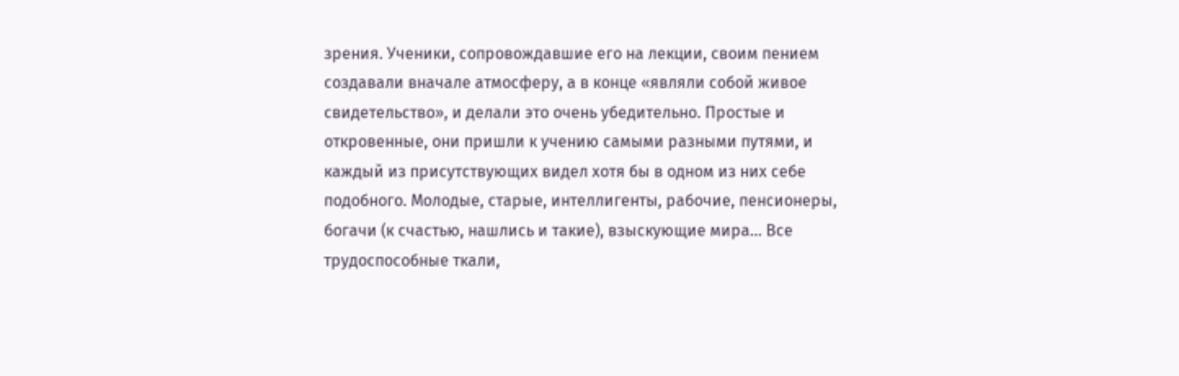зрения. Ученики, сопровождавшие его на лекции, своим пением создавали вначале атмосферу, а в конце «являли собой живое свидетельство», и делали это очень убедительно. Простые и откровенные, они пришли к учению самыми разными путями, и каждый из присутствующих видел хотя бы в одном из них себе подобного. Молодые, старые, интеллигенты, рабочие, пенсионеры, богачи (к счастью, нашлись и такие), взыскующие мира… Все трудоспособные ткали,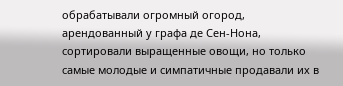обрабатывали огромный огород, арендованный у графа де Сен-Нона, сортировали выращенные овощи, но только самые молодые и симпатичные продавали их в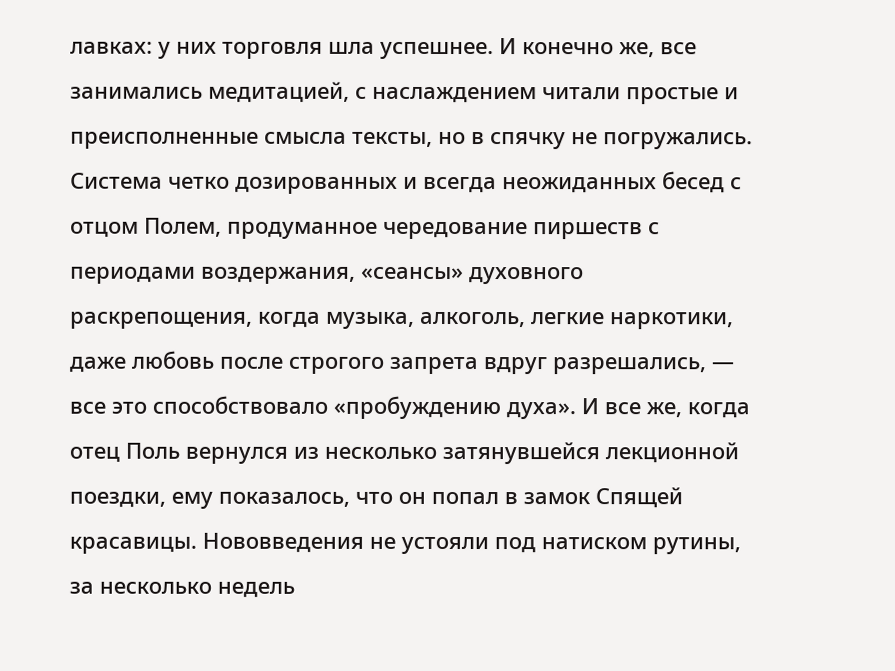лавках: у них торговля шла успешнее. И конечно же, все занимались медитацией, с наслаждением читали простые и преисполненные смысла тексты, но в спячку не погружались. Система четко дозированных и всегда неожиданных бесед с отцом Полем, продуманное чередование пиршеств с периодами воздержания, «сеансы» духовного раскрепощения, когда музыка, алкоголь, легкие наркотики, даже любовь после строгого запрета вдруг разрешались, — все это способствовало «пробуждению духа». И все же, когда отец Поль вернулся из несколько затянувшейся лекционной поездки, ему показалось, что он попал в замок Спящей красавицы. Нововведения не устояли под натиском рутины, за несколько недель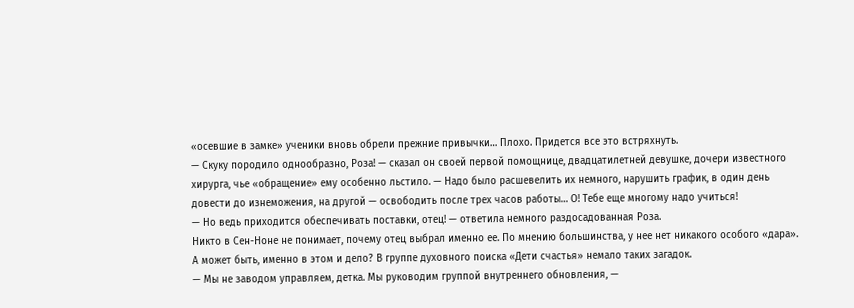«осевшие в замке» ученики вновь обрели прежние привычки… Плохо. Придется все это встряхнуть.
— Скуку породило однообразно, Роза! — сказал он своей первой помощнице, двадцатилетней девушке, дочери известного хирурга, чье «обращение» ему особенно льстило. — Надо было расшевелить их немного, нарушить график, в один день довести до изнеможения, на другой — освободить после трех часов работы… О! Тебе еще многому надо учиться!
— Но ведь приходится обеспечивать поставки, отец! — ответила немного раздосадованная Роза.
Никто в Сен-Ноне не понимает, почему отец выбрал именно ее. По мнению большинства, у нее нет никакого особого «дара». А может быть, именно в этом и дело? В группе духовного поиска «Дети счастья» немало таких загадок.
— Мы не заводом управляем, детка. Мы руководим группой внутреннего обновления, —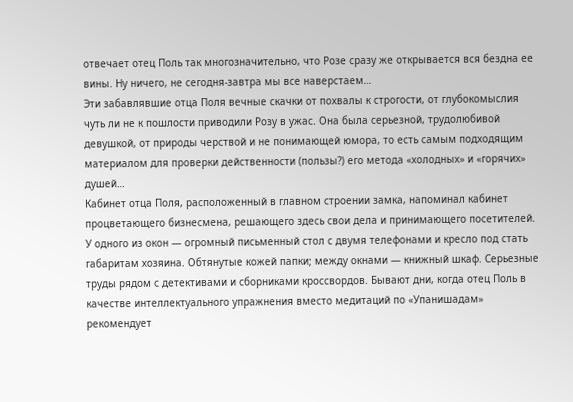отвечает отец Поль так многозначительно, что Розе сразу же открывается вся бездна ее вины. Ну ничего, не сегодня-завтра мы все наверстаем…
Эти забавлявшие отца Поля вечные скачки от похвалы к строгости, от глубокомыслия чуть ли не к пошлости приводили Розу в ужас. Она была серьезной, трудолюбивой девушкой, от природы черствой и не понимающей юмора, то есть самым подходящим материалом для проверки действенности (пользы?) его метода «холодных» и «горячих» душей…
Кабинет отца Поля, расположенный в главном строении замка, напоминал кабинет процветающего бизнесмена, решающего здесь свои дела и принимающего посетителей. У одного из окон — огромный письменный стол с двумя телефонами и кресло под стать габаритам хозяина. Обтянутые кожей папки; между окнами — книжный шкаф. Серьезные труды рядом с детективами и сборниками кроссвордов. Бывают дни, когда отец Поль в качестве интеллектуального упражнения вместо медитаций по «Упанишадам» рекомендует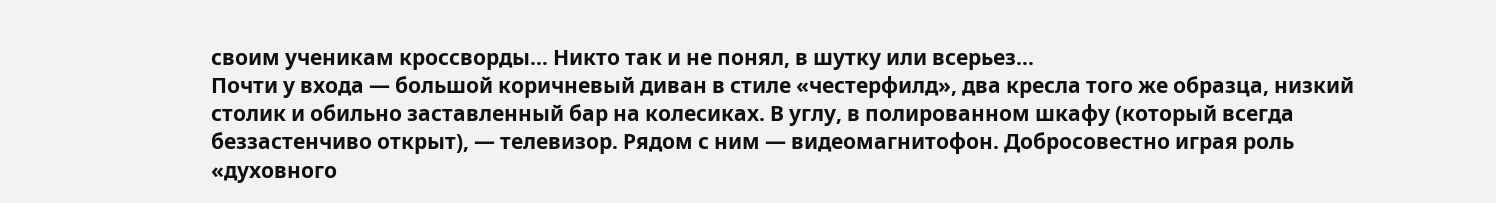своим ученикам кроссворды… Никто так и не понял, в шутку или всерьез…
Почти у входа — большой коричневый диван в стиле «честерфилд», два кресла того же образца, низкий столик и обильно заставленный бар на колесиках. В углу, в полированном шкафу (который всегда беззастенчиво открыт), — телевизор. Рядом с ним — видеомагнитофон. Добросовестно играя роль «духовного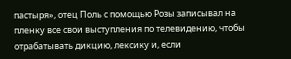пастыря», отец Поль с помощью Розы записывал на пленку все свои выступления по телевидению, чтобы отрабатывать дикцию, лексику и, если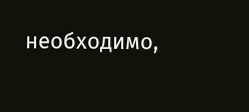необходимо,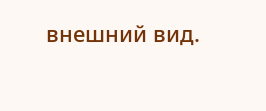внешний вид.